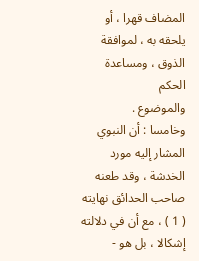المضاف قهرا ، أو يلحقه به ، لموافقة الذوق ، ومساعدة الحكم
والموضوع .
وخامسا : أن النبوي المشار إليه مورد الخدشة ، وقد طعنه
صاحب الحدائق نهايته ( 1 ) ، مع أن في دلالته إشكالا ، بل هو -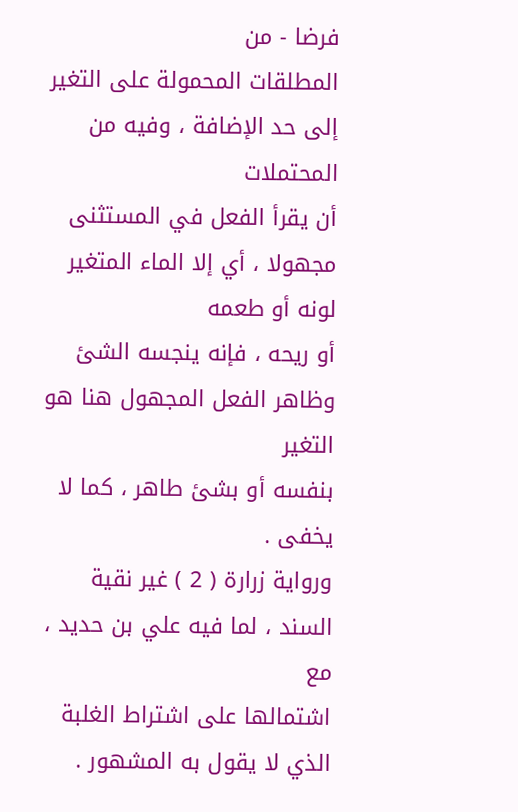فرضا - من
المطلقات المحمولة على التغير إلى حد الإضافة ، وفيه من المحتملات
أن يقرأ الفعل في المستثنى مجهولا ، أي إلا الماء المتغير لونه أو طعمه
أو ريحه ، فإنه ينجسه الشئ وظاهر الفعل المجهول هنا هو التغير
بنفسه أو بشئ طاهر ، كما لا يخفى .
ورواية زرارة ( 2 ) غير نقية السند ، لما فيه علي بن حديد ، مع
اشتمالها على اشتراط الغلبة الذي لا يقول به المشهور .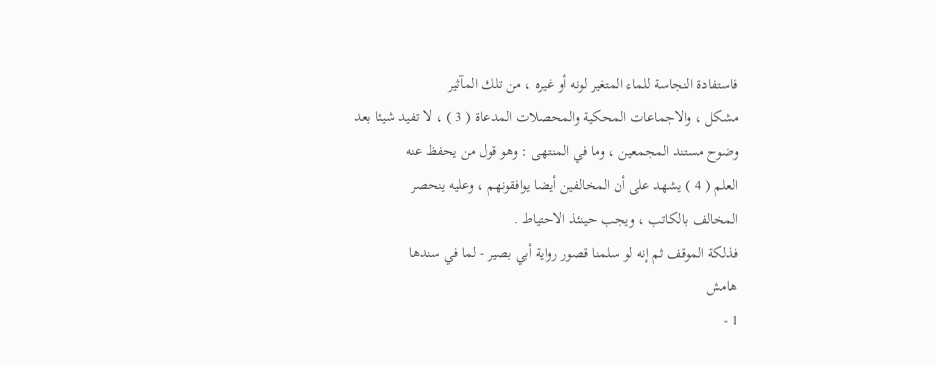فاستفادة النجاسة للماء المتغير لونه أو غيره ، من تلك المآثير
مشكل ، والاجماعات المحكية والمحصلات المدعاة ( 3 ) ، لا تفيد شيئا بعد
وضوح مستند المجمعين ، وما في المنتهى : وهو قول من يحفظ عنه
العلم ( 4 ) يشهد على أن المخالفين أيضا يوافقونهم ، وعليه ينحصر
المخالف بالكاتب ، ويجب حينئذ الاحتياط .
فذلكة الموقف ثم إنه لو سلمنا قصور رواية أبي بصير - لما في سندها
هامش
1 -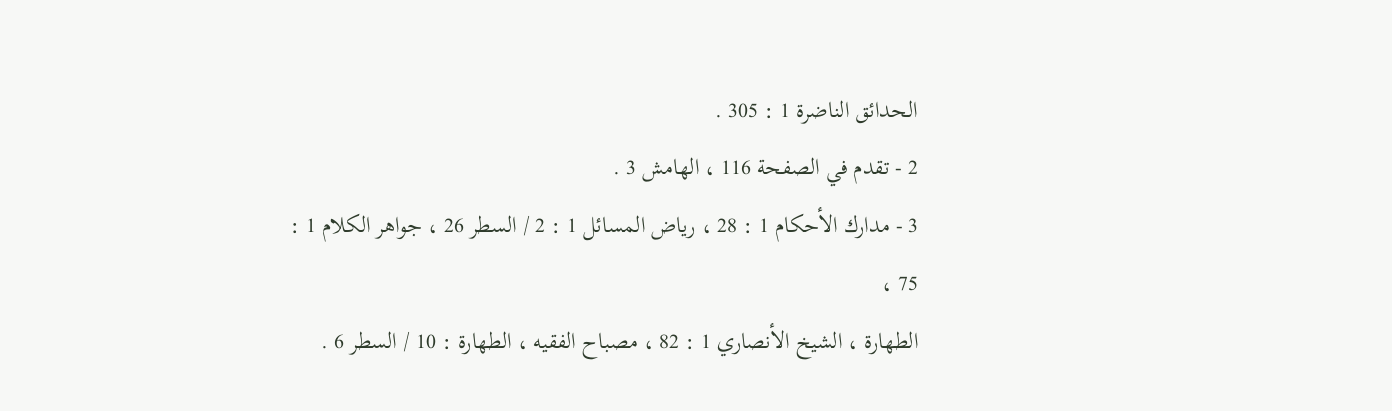الحدائق الناضرة 1 : 305 .
2 - تقدم في الصفحة 116 ، الهامش 3 .
3 - مدارك الأحكام 1 : 28 ، رياض المسائل 1 : 2 / السطر 26 ، جواهر الكلام 1 : 75 ،
الطهارة ، الشيخ الأنصاري 1 : 82 ، مصباح الفقيه ، الطهارة : 10 / السطر 6 .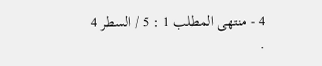4 - منتهى المطلب 1 : 5 / السطر 4 .